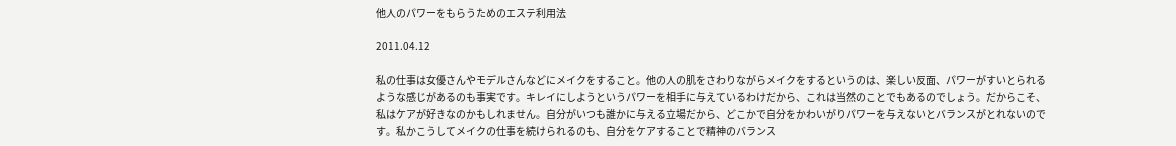他人のパワーをもらうためのエステ利用法

2011.04.12

私の仕事は女優さんやモデルさんなどにメイクをすること。他の人の肌をさわりながらメイクをするというのは、楽しい反面、パワーがすいとられるような感じがあるのも事実です。キレイにしようというパワーを相手に与えているわけだから、これは当然のことでもあるのでしょう。だからこそ、私はケアが好きなのかもしれません。自分がいつも誰かに与える立場だから、どこかで自分をかわいがりパワーを与えないとバランスがとれないのです。私かこうしてメイクの仕事を続けられるのも、自分をケアすることで精神のバランス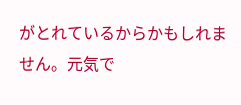がとれているからかもしれません。元気で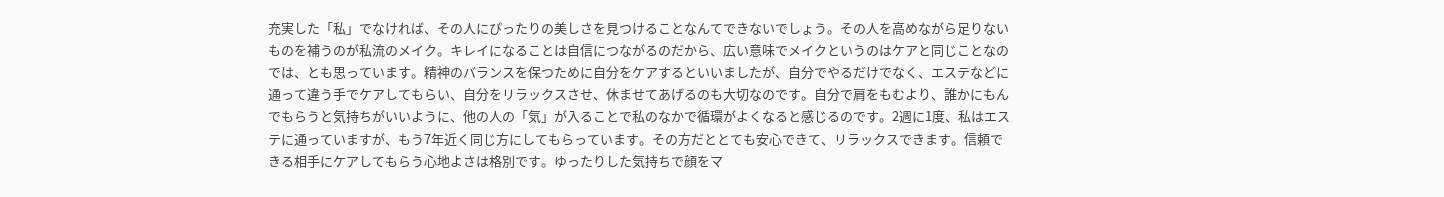充実した「私」でなければ、その人にぴったりの美しさを見つけることなんてできないでしょう。その人を高めながら足りないものを補うのが私流のメイク。キレイになることは自信につながるのだから、広い意味でメイクというのはケアと同じことなのでは、とも思っています。精神のバランスを保つために自分をケアするといいましたが、自分でやるだけでなく、エステなどに通って違う手でケアしてもらい、自分をリラックスさせ、休ませてあげるのも大切なのです。自分で肩をもむより、誰かにもんでもらうと気持ちがいいように、他の人の「気」が入ることで私のなかで循環がよくなると感じるのです。2週に1度、私はエステに通っていますが、もう7年近く同じ方にしてもらっています。その方だととても安心できて、リラックスできます。信頼できる相手にケアしてもらう心地よさは格別です。ゆったりした気持ちで顔をマ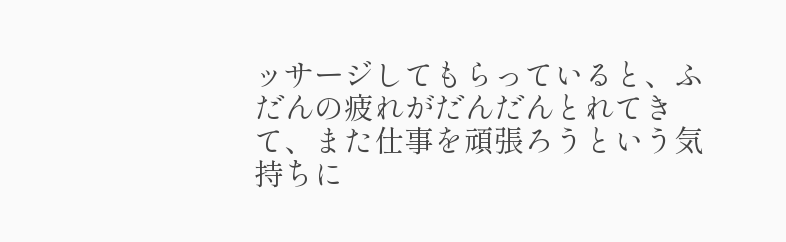ッサージしてもらっていると、ふだんの疲れがだんだんとれてきて、また仕事を頑張ろうという気持ちに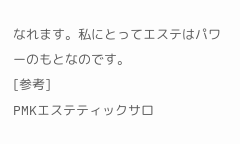なれます。私にとってエステはパワーのもとなのです。
[参考]
PMKエステティックサロ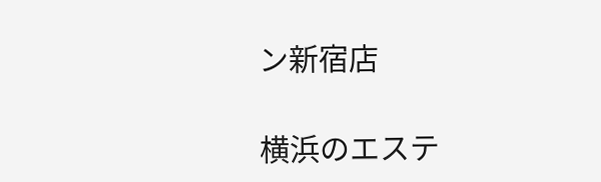ン新宿店

横浜のエステ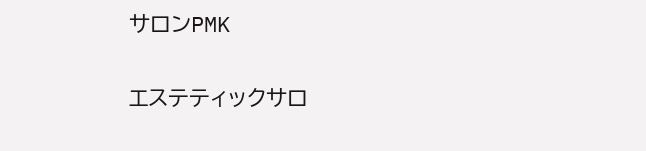サロンPMK

エステティックサロ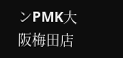ンPMK大阪梅田店